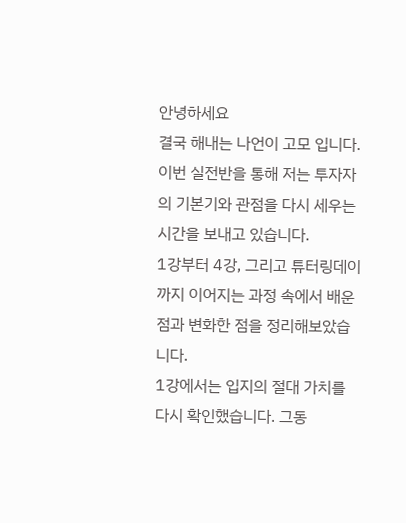안녕하세요
결국 해내는 나언이 고모 입니다.
이번 실전반을 통해 저는 투자자의 기본기와 관점을 다시 세우는 시간을 보내고 있습니다.
1강부터 4강, 그리고 튜터링데이까지 이어지는 과정 속에서 배운 점과 변화한 점을 정리해보았습니다.
1강에서는 입지의 절대 가치를 다시 확인했습니다. 그동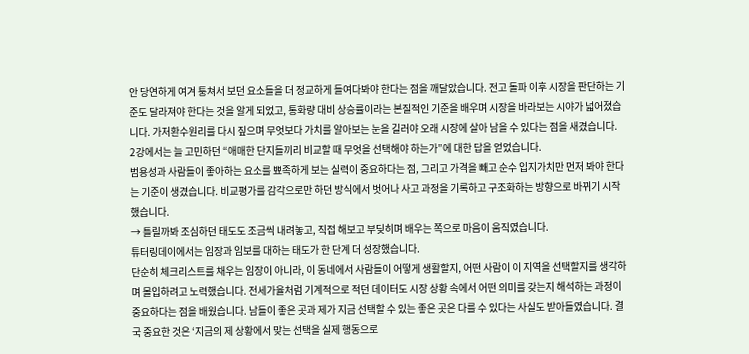안 당연하게 여겨 퉁쳐서 보던 요소들을 더 정교하게 들여다봐야 한다는 점을 깨달았습니다. 전고 돌파 이후 시장을 판단하는 기준도 달라져야 한다는 것을 알게 되었고, 통화량 대비 상승률이라는 본질적인 기준을 배우며 시장을 바라보는 시야가 넓어졌습니다. 가저환수원리를 다시 짚으며 무엇보다 가치를 알아보는 눈을 길러야 오래 시장에 살아 남을 수 있다는 점을 새겼습니다.
2강에서는 늘 고민하던 “애매한 단지들끼리 비교할 때 무엇을 선택해야 하는가”에 대한 답을 얻었습니다.
범용성과 사람들이 좋아하는 요소를 뾰족하게 보는 실력이 중요하다는 점, 그리고 가격을 빼고 순수 입지가치만 먼저 봐야 한다는 기준이 생겼습니다. 비교평가를 감각으로만 하던 방식에서 벗어나 사고 과정을 기록하고 구조화하는 방향으로 바뀌기 시작했습니다.
→ 틀릴까봐 조심하던 태도도 조금씩 내려놓고, 직접 해보고 부딪히며 배우는 쪽으로 마음이 움직였습니다.
튜터링데이에서는 임장과 임보를 대하는 태도가 한 단계 더 성장했습니다.
단순히 체크리스트를 채우는 임장이 아니라, 이 동네에서 사람들이 어떻게 생활할지, 어떤 사람이 이 지역을 선택할지를 생각하며 몰입하려고 노력했습니다. 전세가율처럼 기계적으로 적던 데이터도 시장 상황 속에서 어떤 의미를 갖는지 해석하는 과정이 중요하다는 점을 배웠습니다. 남들이 좋은 곳과 제가 지금 선택할 수 있는 좋은 곳은 다를 수 있다는 사실도 받아들였습니다. 결국 중요한 것은 ‘지금의 제 상황에서 맞는 선택을 실제 행동으로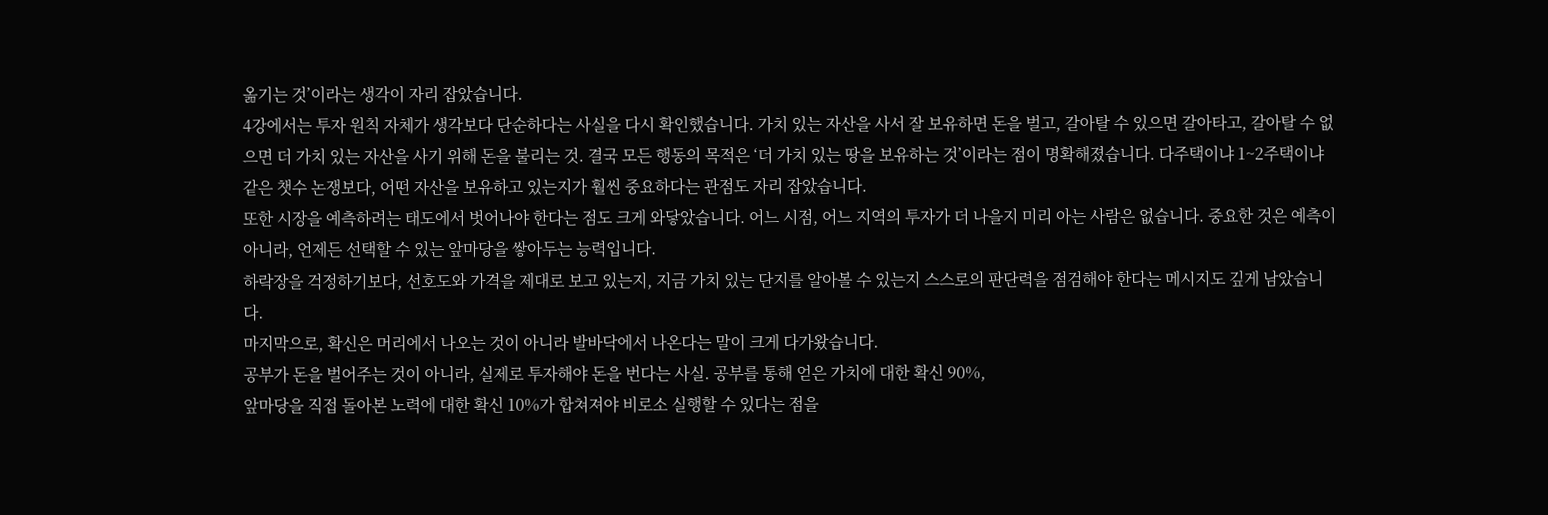옮기는 것’이라는 생각이 자리 잡았습니다.
4강에서는 투자 원칙 자체가 생각보다 단순하다는 사실을 다시 확인했습니다. 가치 있는 자산을 사서 잘 보유하면 돈을 벌고, 갈아탈 수 있으면 갈아타고, 갈아탈 수 없으면 더 가치 있는 자산을 사기 위해 돈을 불리는 것. 결국 모든 행동의 목적은 ‘더 가치 있는 땅을 보유하는 것’이라는 점이 명확해졌습니다. 다주택이냐 1~2주택이냐 같은 챗수 논쟁보다, 어떤 자산을 보유하고 있는지가 훨씬 중요하다는 관점도 자리 잡았습니다.
또한 시장을 예측하려는 태도에서 벗어나야 한다는 점도 크게 와닿았습니다. 어느 시점, 어느 지역의 투자가 더 나을지 미리 아는 사람은 없습니다. 중요한 것은 예측이 아니라, 언제든 선택할 수 있는 앞마당을 쌓아두는 능력입니다.
하락장을 걱정하기보다, 선호도와 가격을 제대로 보고 있는지, 지금 가치 있는 단지를 알아볼 수 있는지 스스로의 판단력을 점검해야 한다는 메시지도 깊게 남았습니다.
마지막으로, 확신은 머리에서 나오는 것이 아니라 발바닥에서 나온다는 말이 크게 다가왔습니다.
공부가 돈을 벌어주는 것이 아니라, 실제로 투자해야 돈을 번다는 사실. 공부를 통해 얻은 가치에 대한 확신 90%,
앞마당을 직접 돌아본 노력에 대한 확신 10%가 합쳐져야 비로소 실행할 수 있다는 점을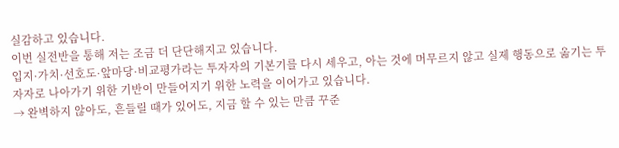실감하고 있습니다.
이번 실전반을 통해 저는 조금 더 단단해지고 있습니다.
입지·가치·선호도·앞마당·비교평가라는 투자자의 기본기를 다시 세우고, 아는 것에 머무르지 않고 실제 행동으로 옮기는 투자자로 나아가기 위한 기반이 만들어지기 위한 노력을 이어가고 있습니다.
→ 완벽하지 않아도, 흔들릴 때가 있어도, 지금 할 수 있는 만큼 꾸준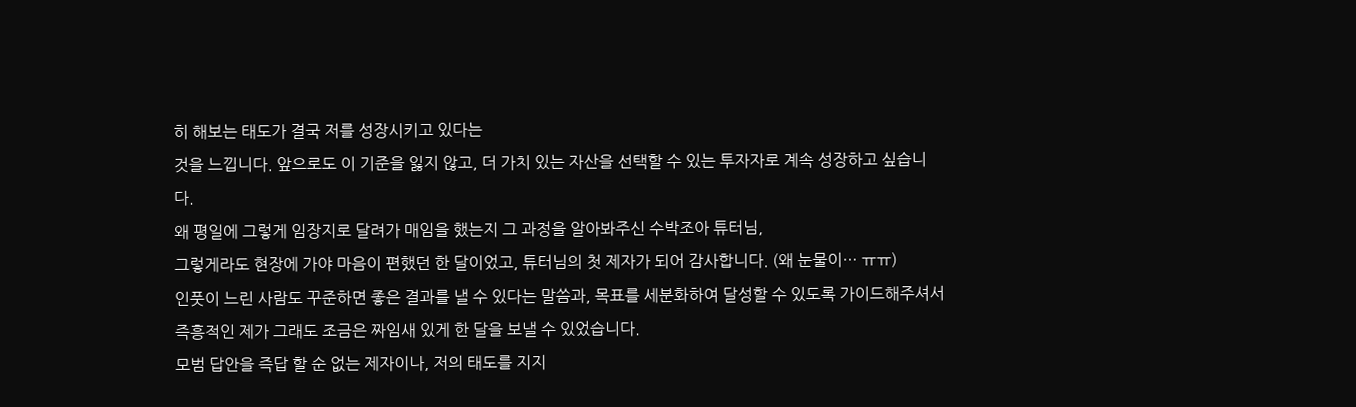히 해보는 태도가 결국 저를 성장시키고 있다는
것을 느낍니다. 앞으로도 이 기준을 잃지 않고, 더 가치 있는 자산을 선택할 수 있는 투자자로 계속 성장하고 싶습니
다.
왜 평일에 그렇게 임장지로 달려가 매임을 했는지 그 과정을 알아봐주신 수박조아 튜터님,
그렇게라도 현장에 가야 마음이 편했던 한 달이었고, 튜터님의 첫 제자가 되어 감사합니다. (왜 눈물이… ㅠㅠ)
인풋이 느린 사람도 꾸준하면 좋은 결과를 낼 수 있다는 말씀과, 목표를 세분화하여 달성할 수 있도록 가이드해주셔서
즉흥적인 제가 그래도 조금은 짜임새 있게 한 달을 보낼 수 있었습니다.
모범 답안을 즉답 할 순 없는 제자이나, 저의 태도를 지지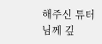해주신 튜터님께 깊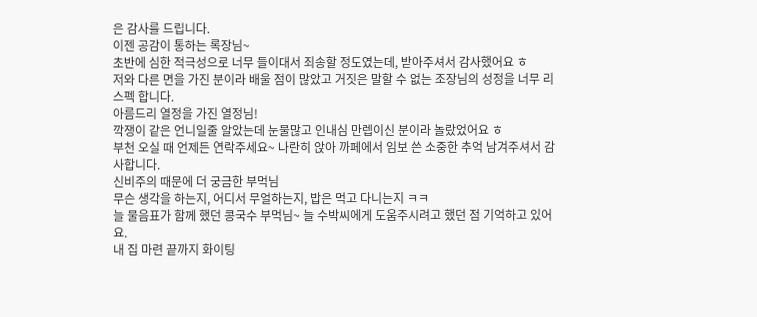은 감사를 드립니다.
이젠 공감이 통하는 록장님~
초반에 심한 적극성으로 너무 들이대서 죄송할 정도였는데, 받아주셔서 감사했어요 ㅎ
저와 다른 면을 가진 분이라 배울 점이 많았고 거짓은 말할 수 없는 조장님의 성정을 너무 리스펙 합니다.
아름드리 열정을 가진 열정님!
깍쟁이 같은 언니일줄 알았는데 눈물많고 인내심 만렙이신 분이라 놀랐었어요 ㅎ
부천 오실 때 언제든 연락주세요~ 나란히 앉아 까페에서 임보 쓴 소중한 추억 남겨주셔서 감사합니다.
신비주의 때문에 더 궁금한 부먹님
무슨 생각을 하는지, 어디서 무얼하는지, 밥은 먹고 다니는지 ㅋㅋ
늘 물음표가 함께 했던 콩국수 부먹님~ 늘 수박씨에게 도움주시려고 했던 점 기억하고 있어요.
내 집 마련 끝까지 화이팅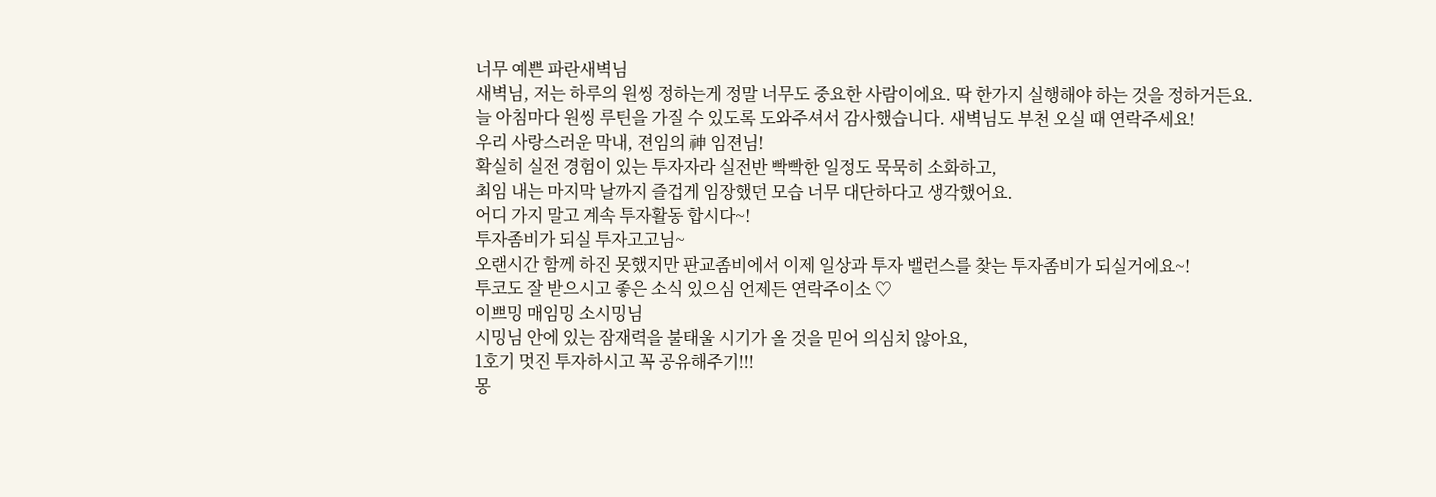너무 예쁜 파란새벽님
새벽님, 저는 하루의 원씽 정하는게 정말 너무도 중요한 사람이에요. 딱 한가지 실행해야 하는 것을 정하거든요.
늘 아침마다 원씽 루틴을 가질 수 있도록 도와주셔서 감사했습니다. 새벽님도 부천 오실 때 연락주세요!
우리 사랑스러운 막내, 젼임의 神 임젼님!
확실히 실전 경험이 있는 투자자라 실전반 빡빡한 일정도 묵묵히 소화하고,
최임 내는 마지막 날까지 즐겁게 임장했던 모습 너무 대단하다고 생각했어요.
어디 가지 말고 계속 투자활동 합시다~!
투자좀비가 되실 투자고고님~
오랜시간 함께 하진 못했지만 판교좀비에서 이제 일상과 투자 밸런스를 찾는 투자좀비가 되실거에요~!
투코도 잘 받으시고 좋은 소식 있으심 언제든 연락주이소 ♡
이쁘밍 매임밍 소시밍님
시밍님 안에 있는 잠재력을 불태울 시기가 올 것을 믿어 의심치 않아요,
1호기 멋진 투자하시고 꼭 공유해주기!!!
몽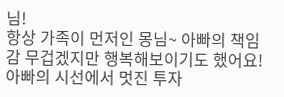님!
항상 가족이 먼저인 몽님~ 아빠의 책임감 무겁겠지만 행복해보이기도 했어요!
아빠의 시선에서 멋진 투자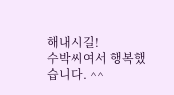해내시길!
수박씨여서 행복했습니다. ^^